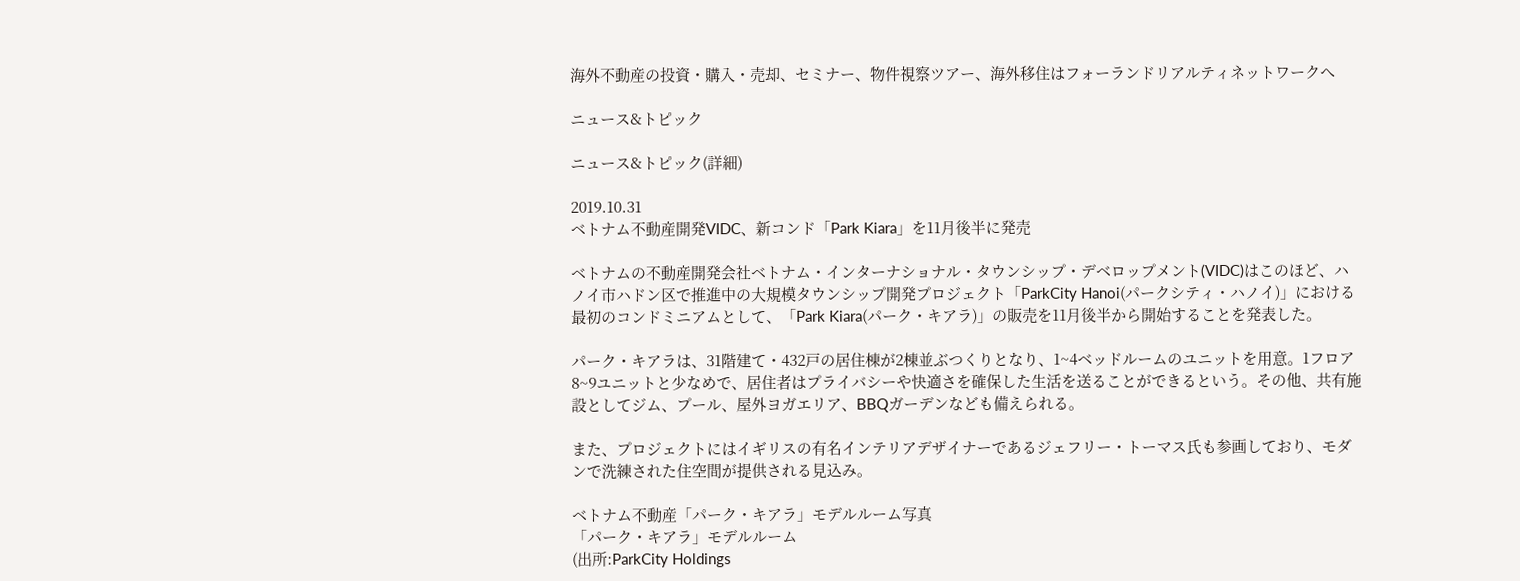海外不動産の投資・購入・売却、セミナー、物件視察ツアー、海外移住はフォーランドリアルティネットワークへ

ニュース&トピック

ニュース&トピック(詳細)

2019.10.31
ベトナム不動産開発VIDC、新コンド「Park Kiara」を11月後半に発売

ベトナムの不動産開発会社ベトナム・インターナショナル・タウンシップ・デベロップメント(VIDC)はこのほど、ハノイ市ハドン区で推進中の大規模タウンシップ開発プロジェクト「ParkCity Hanoi(パークシティ・ハノイ)」における最初のコンドミニアムとして、「Park Kiara(パーク・キアラ)」の販売を11月後半から開始することを発表した。

パーク・キアラは、31階建て・432戸の居住棟が2棟並ぶつくりとなり、1~4ベッドルームのユニットを用意。1フロア8~9ユニットと少なめで、居住者はプライバシーや快適さを確保した生活を送ることができるという。その他、共有施設としてジム、プール、屋外ヨガエリア、BBQガーデンなども備えられる。

また、プロジェクトにはイギリスの有名インテリアデザイナーであるジェフリー・トーマス氏も参画しており、モダンで洗練された住空間が提供される見込み。

ベトナム不動産「パーク・キアラ」モデルルーム写真
「パーク・キアラ」モデルルーム
(出所:ParkCity Holdings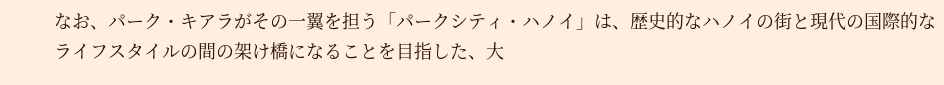なお、パーク・キアラがその一翼を担う「パークシティ・ハノイ」は、歴史的なハノイの街と現代の国際的なライフスタイルの間の架け橋になることを目指した、大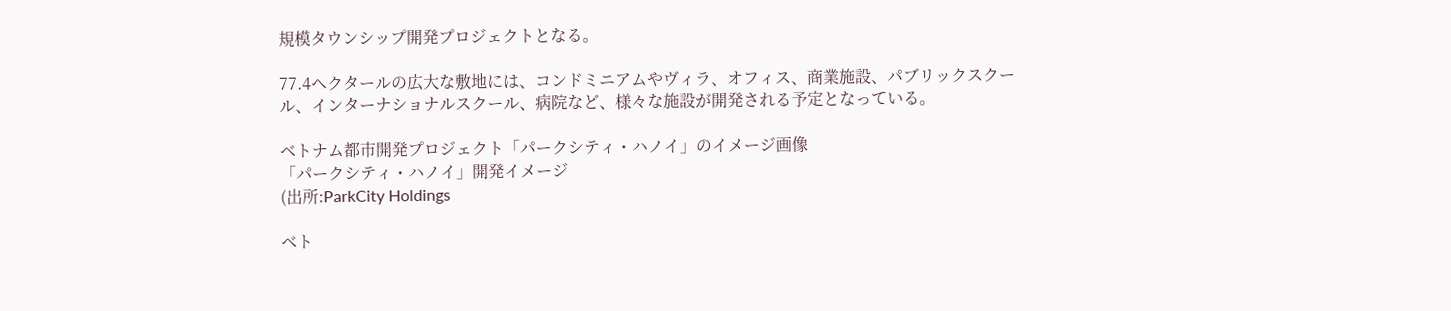規模タウンシップ開発プロジェクトとなる。

77.4ヘクタールの広大な敷地には、コンドミニアムやヴィラ、オフィス、商業施設、パブリックスクール、インターナショナルスクール、病院など、様々な施設が開発される予定となっている。

ベトナム都市開発プロジェクト「パークシティ・ハノイ」のイメージ画像
「パークシティ・ハノイ」開発イメージ
(出所:ParkCity Holdings

ベト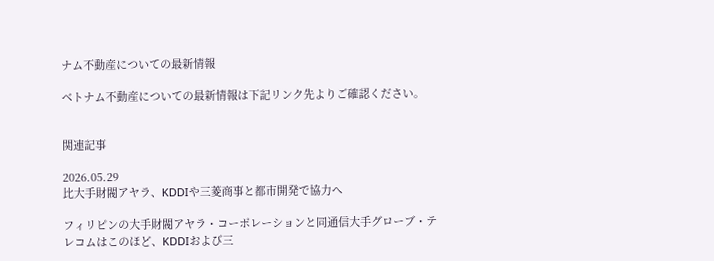ナム不動産についての最新情報

ベトナム不動産についての最新情報は下記リンク先よりご確認ください。


関連記事

2026.05.29
比大手財閥アヤラ、KDDIや三菱商事と都市開発で協力へ

フィリピンの大手財閥アヤラ・コーポレーションと同通信大手グローブ・テレコムはこのほど、KDDIおよび三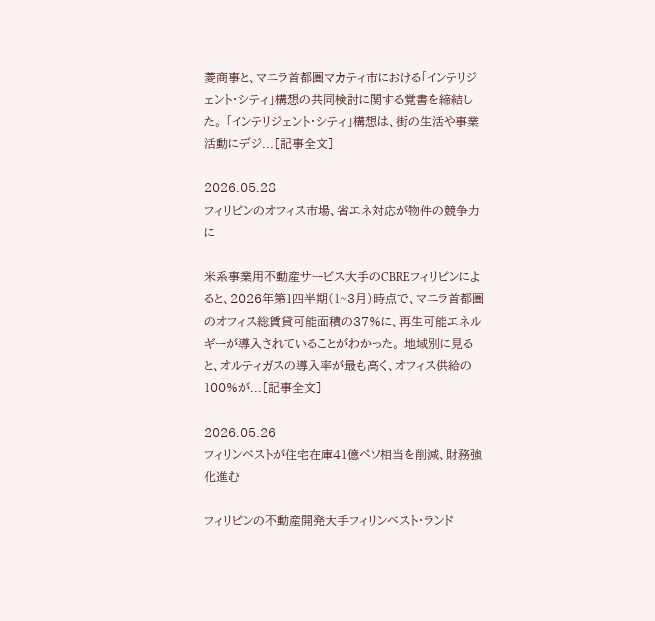菱商事と、マニラ首都圏マカティ市における「インテリジェント・シティ」構想の共同検討に関する覚書を締結した。 「インテリジェント・シティ」構想は、街の生活や事業活動にデジ...[記事全文]

2026.05.28
フィリピンのオフィス市場、省エネ対応が物件の競争力に

米系事業用不動産サービス大手のCBREフィリピンによると、2026年第1四半期(1~3月)時点で、マニラ首都圏のオフィス総賃貸可能面積の37%に、再生可能エネルギーが導入されていることがわかった。 地域別に見ると、オルティガスの導入率が最も高く、オフィス供給の100%が...[記事全文]

2026.05.26
フィリンベストが住宅在庫41億ペソ相当を削減、財務強化進む

フィリピンの不動産開発大手フィリンベスト・ランド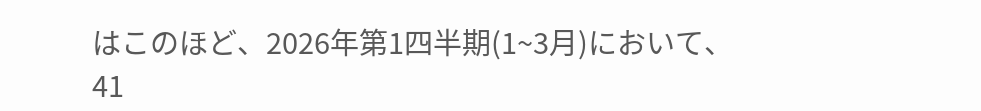はこのほど、2026年第1四半期(1~3月)において、41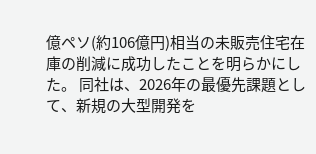億ペソ(約106億円)相当の未販売住宅在庫の削減に成功したことを明らかにした。 同社は、2026年の最優先課題として、新規の大型開発を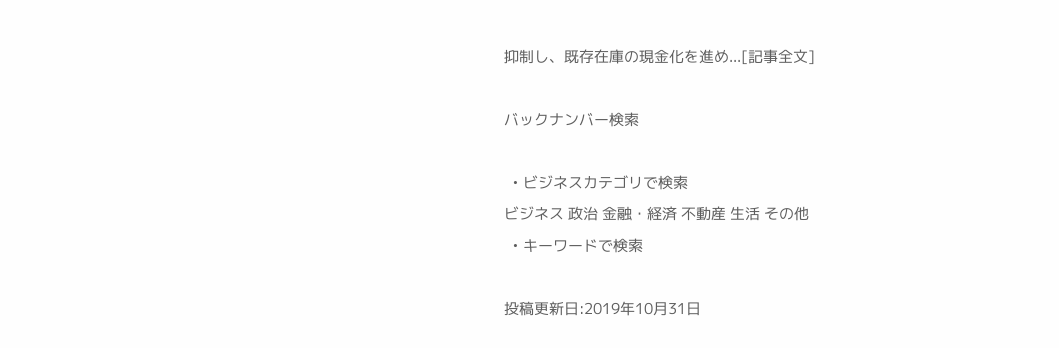抑制し、既存在庫の現金化を進め...[記事全文]

バックナンバー検索

  • ビジネスカテゴリで検索
ビジネス 政治 金融・経済 不動産 生活 その他
  • キーワードで検索

投稿更新日:2019年10月31日